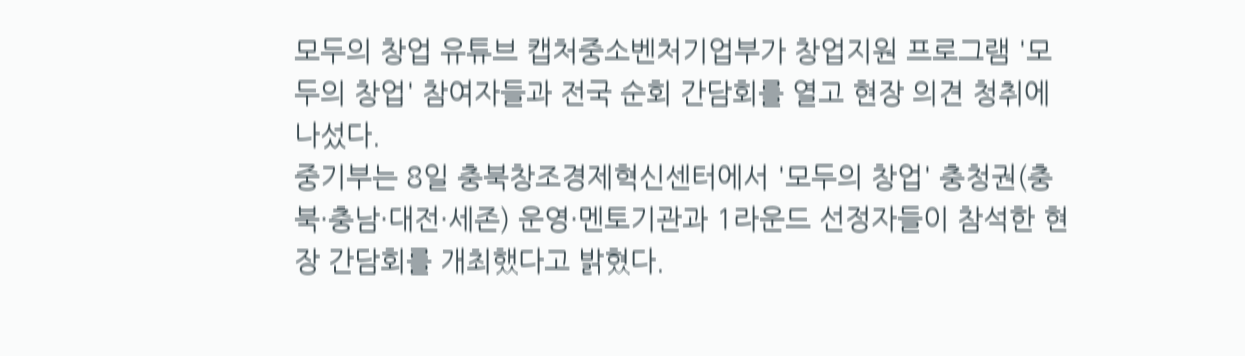모두의 창업 유튜브 캡처중소벤처기업부가 창업지원 프로그램 '모두의 창업' 참여자들과 전국 순회 간담회를 열고 현장 의견 청취에 나섰다.
중기부는 8일 충북창조경제혁신센터에서 '모두의 창업' 충청권(충북·충남·대전·세존) 운영·멘토기관과 1라운드 선정자들이 참석한 현장 간담회를 개최했다고 밝혔다.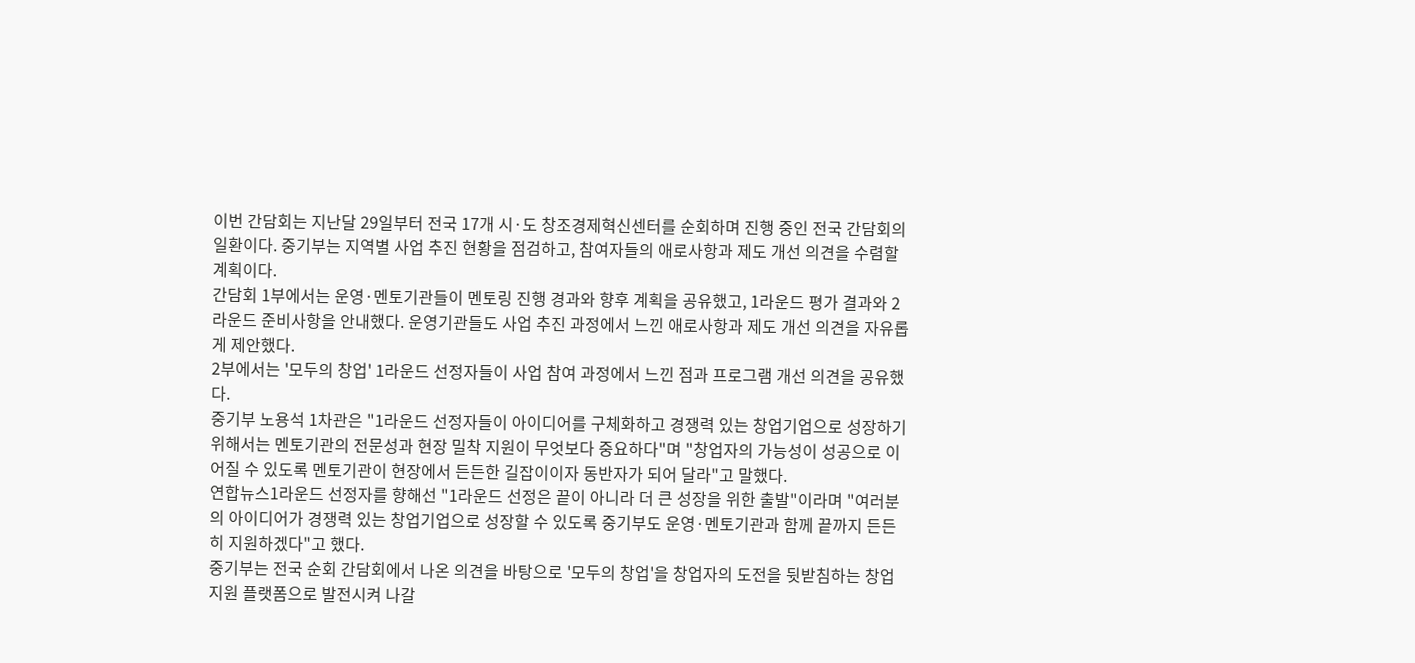이번 간담회는 지난달 29일부터 전국 17개 시·도 창조경제혁신센터를 순회하며 진행 중인 전국 간담회의 일환이다. 중기부는 지역별 사업 추진 현황을 점검하고, 참여자들의 애로사항과 제도 개선 의견을 수렴할 계획이다.
간담회 1부에서는 운영·멘토기관들이 멘토링 진행 경과와 향후 계획을 공유했고, 1라운드 평가 결과와 2라운드 준비사항을 안내했다. 운영기관들도 사업 추진 과정에서 느낀 애로사항과 제도 개선 의견을 자유롭게 제안했다.
2부에서는 '모두의 창업' 1라운드 선정자들이 사업 참여 과정에서 느낀 점과 프로그램 개선 의견을 공유했다.
중기부 노용석 1차관은 "1라운드 선정자들이 아이디어를 구체화하고 경쟁력 있는 창업기업으로 성장하기 위해서는 멘토기관의 전문성과 현장 밀착 지원이 무엇보다 중요하다"며 "창업자의 가능성이 성공으로 이어질 수 있도록 멘토기관이 현장에서 든든한 길잡이이자 동반자가 되어 달라"고 말했다.
연합뉴스1라운드 선정자를 향해선 "1라운드 선정은 끝이 아니라 더 큰 성장을 위한 출발"이라며 "여러분의 아이디어가 경쟁력 있는 창업기업으로 성장할 수 있도록 중기부도 운영·멘토기관과 함께 끝까지 든든히 지원하겠다"고 했다.
중기부는 전국 순회 간담회에서 나온 의견을 바탕으로 '모두의 창업'을 창업자의 도전을 뒷받침하는 창업지원 플랫폼으로 발전시켜 나갈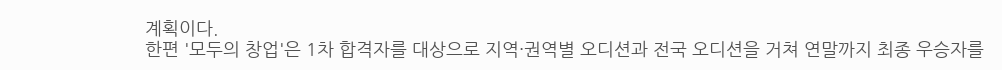계획이다.
한편 '모두의 창업'은 1차 합격자를 대상으로 지역·권역별 오디션과 전국 오디션을 거쳐 연말까지 최종 우승자를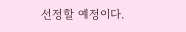선정할 예정이다.